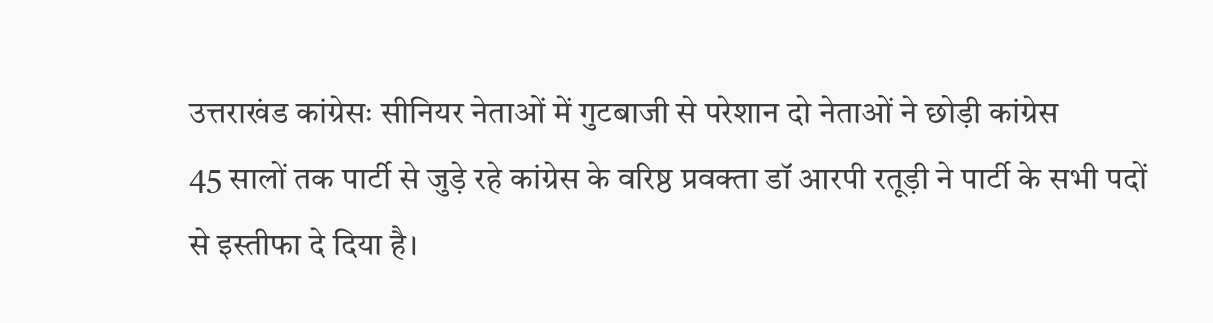उत्तराखंड कांग्रेसः सीनियर नेताओं में गुटबाजी से परेशान दो नेताओं ने छोड़ी कांग्रेस
45 सालों तक पार्टी से जुड़े रहे कांग्रेस के वरिष्ठ प्रवक्ता डॉ आरपी रतूड़ी ने पार्टी के सभी पदों से इस्तीफा दे दिया है।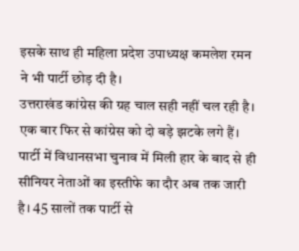इसके साथ ही महिला प्रदेश उपाध्यक्ष कमलेश रमन ने भी पार्टी छोड़ दी है।
उत्तराखंड कांग्रेस की ग्रह चाल सही नहीं चल रही है। एक बार फिर से कांग्रेस को दो बड़े झटके लगे हैं। पार्टी में विधानसभा चुनाव में मिली हार के बाद से ही सीनियर नेताओं का इस्तीफे का दौर अब तक जारी है। 45 सालों तक पार्टी से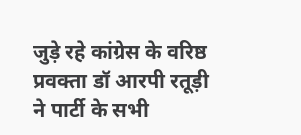जुड़े रहे कांग्रेस के वरिष्ठ प्रवक्ता डॉ आरपी रतूड़ी ने पार्टी के सभी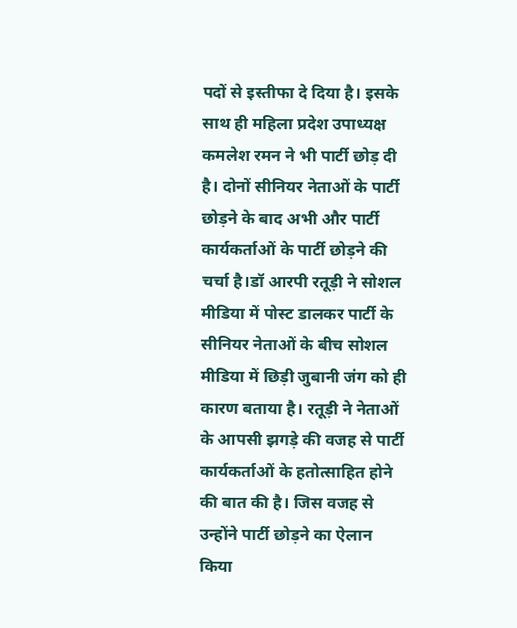पदों से इस्तीफा दे दिया है। इसके साथ ही महिला प्रदेश उपाध्यक्ष कमलेश रमन ने भी पार्टी छोड़ दी है। दोनों सीनियर नेताओं के पार्टी छोड़ने के बाद अभी और पार्टी कार्यकर्ताओं के पार्टी छोड़ने की चर्चा है।डॉ आरपी रतूड़ी ने सोशल मीडिया में पोस्ट डालकर पार्टी के सीनियर नेताओं के बीच सोशल मीडिया में छिड़ी जुबानी जंग को ही कारण बताया है। रतूड़ी ने नेताओं के आपसी झगड़े की वजह से पार्टी कार्यकर्ताओं के हतोत्साहित होने की बात की है। जिस वजह से उन्होंने पार्टी छोड़ने का ऐलान किया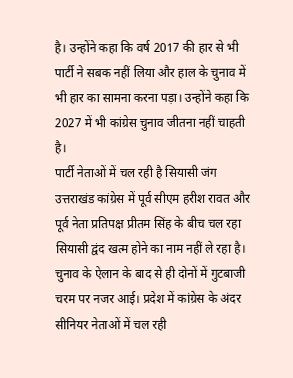है। उन्होंने कहा कि वर्ष 2017 की हार से भी पार्टी ने सबक नहीं लिया और हाल के चुनाव में भी हार का सामना करना पड़ा। उन्होंने कहा कि 2027 में भी कांग्रेस चुनाव जीतना नहीं चाहती है।
पार्टी नेताओं में चल रही है सियासी जंग
उत्तराखंड कांग्रेस में पूर्व सीएम हरीश रावत और पूर्व नेता प्रतिपक्ष प्रीतम सिंह के बीच चल रहा सियासी द्वंद खत्म होने का नाम नहीं ले रहा है। चुनाव के ऐलान के बाद से ही दोनों में गुटबाजी चरम पर नजर आई। प्रदेश में कांग्रेस के अंदर सीनियर नेताओं में चल रही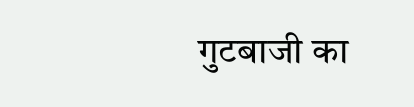गुटबाजी का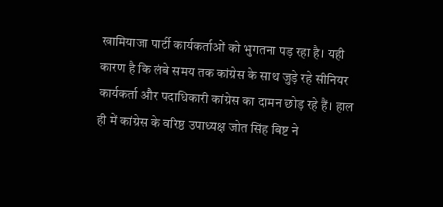खामियाजा पार्टी कार्यकर्ताओं को भुगतना पड़ रहा है। यही कारण है कि लंबे समय तक कांग्रेस के साथ जुड़े रहे सीनियर कार्यकर्ता और पदाधिकारी कांग्रेस का दामन छोड़ रहे हैं। हाल ही में कांग्रेस के वरिष्ठ उपाध्यक्ष जोत सिंह बिष्ट ने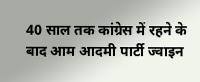40 साल तक कांग्रेस में रहने के बाद आम आदमी पार्टी ज्वाइन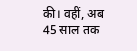की। वहीं, अब 45 साल तक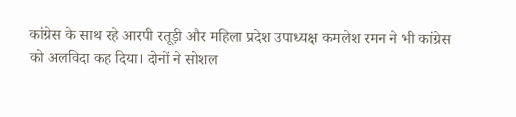कांग्रेस के साथ रहे आरपी रतूड़ी और महिला प्रदेश उपाध्यक्ष कमलेश रमन ने भी कांग्रेस को अलविदा कह दिया। दोनों ने सोशल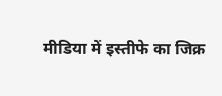मीडिया में इस्तीफे का जिक्र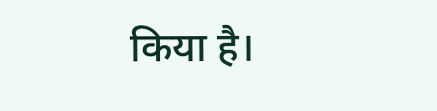किया है।